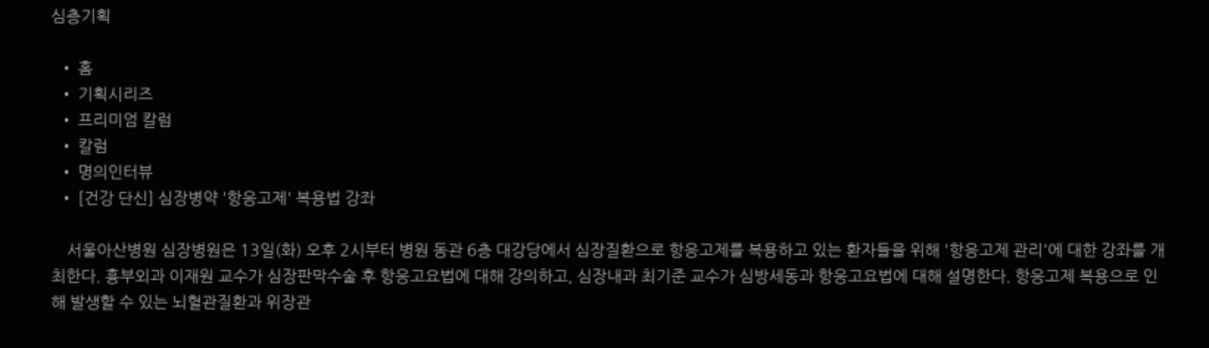심층기획

  • 홈
  • 기획시리즈
  • 프리미엄 칼럼
  • 칼럼
  • 명의인터뷰
  • [건강 단신] 심장병약 '항응고제' 복용법 강좌

    서울아산병원 심장병원은 13일(화) 오후 2시부터 병원 동관 6층 대강당에서 심장질환으로 항응고제를 복용하고 있는 환자들을 위해 '항응고제 관리'에 대한 강좌를 개최한다. 흉부외과 이재원 교수가 심장판막수술 후 항응고요법에 대해 강의하고, 심장내과 최기준 교수가 심방세동과 항응고요법에 대해 설명한다. 항응고제 복용으로 인해 발생할 수 있는 뇌혈관질환과 위장관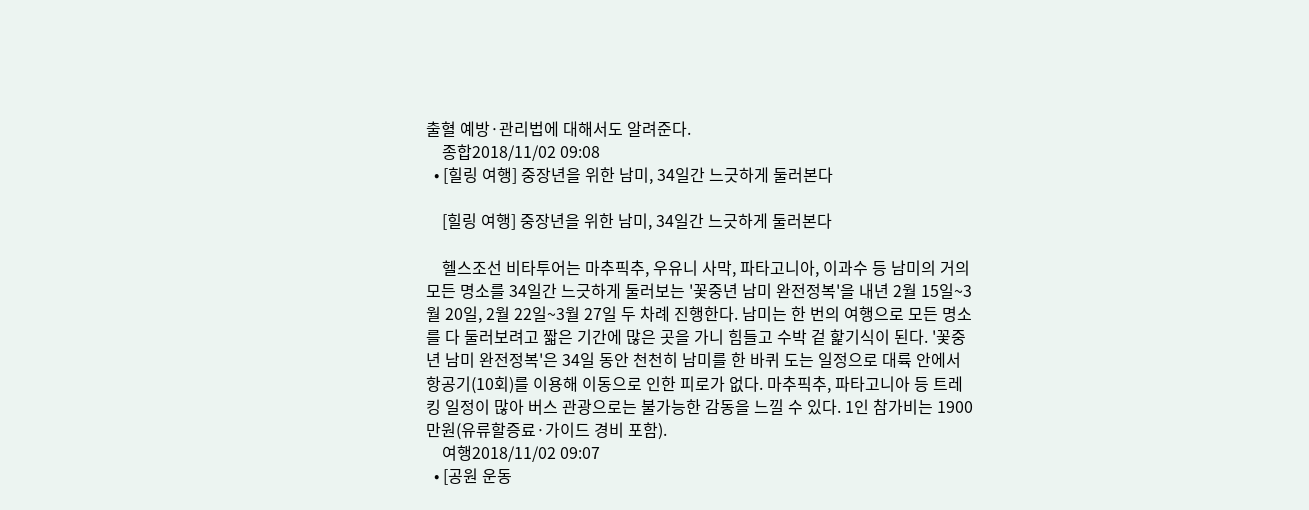출혈 예방·관리법에 대해서도 알려준다.
    종합2018/11/02 09:08
  • [힐링 여행] 중장년을 위한 남미, 34일간 느긋하게 둘러본다

    [힐링 여행] 중장년을 위한 남미, 34일간 느긋하게 둘러본다

    헬스조선 비타투어는 마추픽추, 우유니 사막, 파타고니아, 이과수 등 남미의 거의 모든 명소를 34일간 느긋하게 둘러보는 '꽃중년 남미 완전정복'을 내년 2월 15일~3월 20일, 2월 22일~3월 27일 두 차례 진행한다. 남미는 한 번의 여행으로 모든 명소를 다 둘러보려고 짧은 기간에 많은 곳을 가니 힘들고 수박 겉 핥기식이 된다. '꽃중년 남미 완전정복'은 34일 동안 천천히 남미를 한 바퀴 도는 일정으로 대륙 안에서 항공기(10회)를 이용해 이동으로 인한 피로가 없다. 마추픽추, 파타고니아 등 트레킹 일정이 많아 버스 관광으로는 불가능한 감동을 느낄 수 있다. 1인 참가비는 1900만원(유류할증료·가이드 경비 포함).
    여행2018/11/02 09:07
  • [공원 운동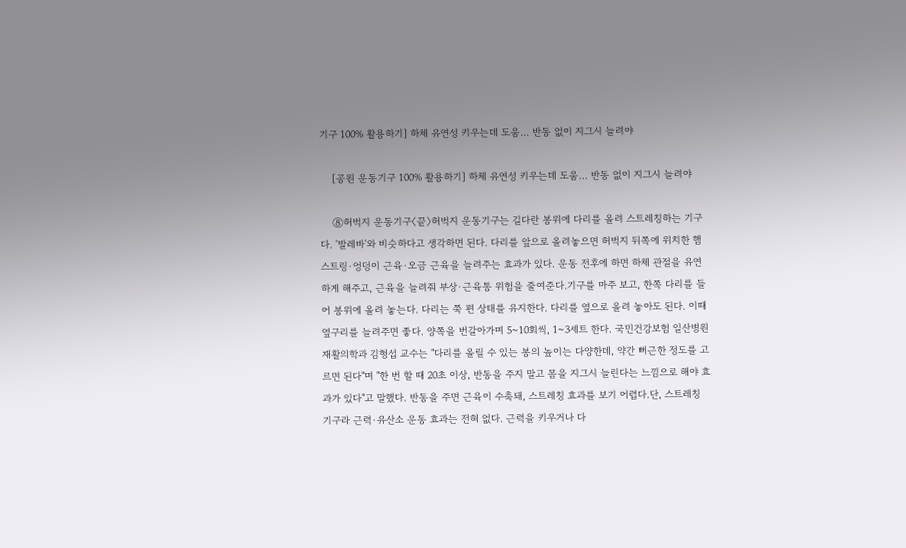기구 100% 활용하기] 하체 유연성 키우는데 도움… 반동 없이 지그시 늘려야

    [공원 운동기구 100% 활용하기] 하체 유연성 키우는데 도움… 반동 없이 지그시 늘려야

    ⑧허벅지 운동기구〈끝〉허벅지 운동기구는 길다란 봉위에 다리를 올려 스트레칭하는 기구다. '발레바'와 비슷하다고 생각하면 된다. 다리를 앞으로 올려놓으면 허벅지 뒤쪽에 위치한 햄스트링·엉덩이 근육·오금 근육을 늘려주는 효과가 있다. 운동 전후에 하면 하체 관절을 유연하게 해주고, 근육을 늘려줘 부상·근육통 위험을 줄여준다.기구를 마주 보고, 한쪽 다리를 들어 봉위에 올려 놓는다. 다리는 쭉 편 상태를 유지한다. 다리를 옆으로 올려 놓아도 된다. 이때 옆구리를 늘려주면 좋다. 양쪽을 번갈아가며 5~10회씩, 1~3세트 한다. 국민건강보험 일산병원 재활의학과 김형섭 교수는 "다리를 올릴 수 있는 봉의 높이는 다양한데, 약간 뻐근한 정도를 고르면 된다"며 "한 번 할 때 20초 이상, 반동을 주지 말고 몸을 지그시 늘린다는 느낌으로 해야 효과가 있다"고 말했다. 반동을 주면 근육이 수축돼, 스트레칭 효과를 보기 어렵다.단, 스트레칭 기구라 근력·유산소 운동 효과는 전혀 없다. 근력을 키우거나 다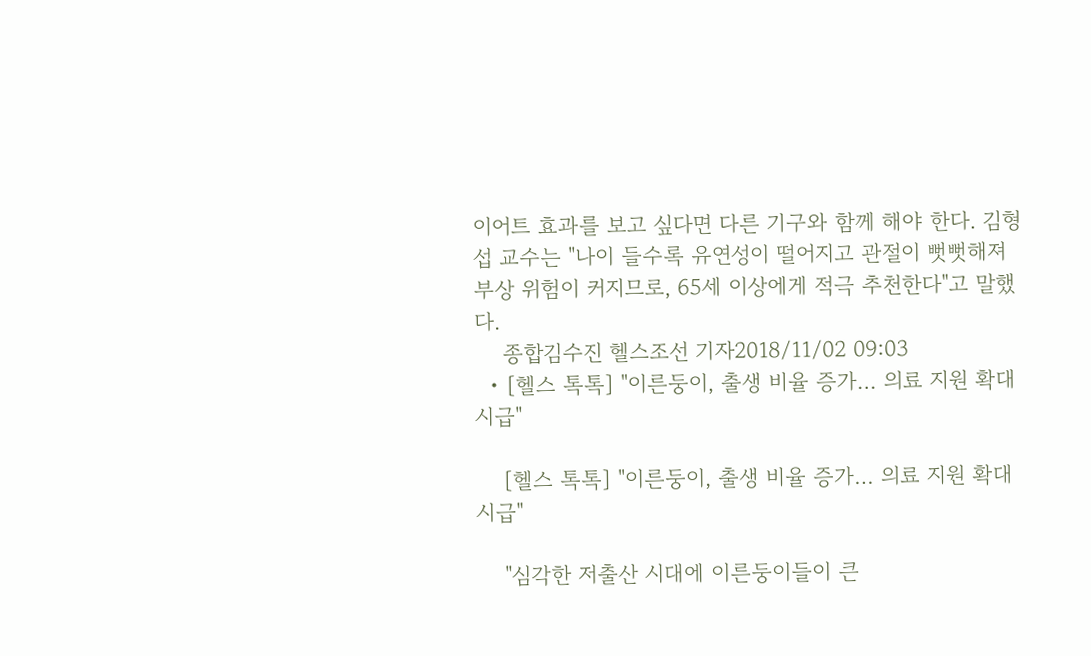이어트 효과를 보고 싶다면 다른 기구와 함께 해야 한다. 김형섭 교수는 "나이 들수록 유연성이 떨어지고 관절이 뻣뻣해져 부상 위험이 커지므로, 65세 이상에게 적극 추천한다"고 말했다.
    종합김수진 헬스조선 기자2018/11/02 09:03
  • [헬스 톡톡] "이른둥이, 출생 비율 증가… 의료 지원 확대 시급"

    [헬스 톡톡] "이른둥이, 출생 비율 증가… 의료 지원 확대 시급"

    "심각한 저출산 시대에 이른둥이들이 큰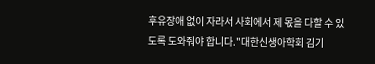후유장애 없이 자라서 사회에서 제 몫을 다할 수 있도록 도와줘야 합니다."대한신생아학회 김기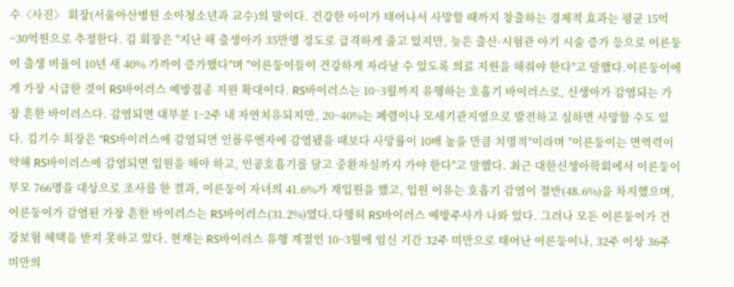수〈사진〉 회장(서울아산병원 소아청소년과 교수)의 말이다. 건강한 아이가 태어나서 사망할 때까지 창출하는 경제적 효과는 평균 15억~30억원으로 추정한다. 김 회장은 "지난 해 출생아가 35만명 정도로 급격하게 줄고 있지만, 늦은 출산·시험관 아기 시술 증가 등으로 이른둥이 출생 비율이 10년 새 40% 가까이 증가했다"며 "이른둥이들이 건강하게 자라날 수 있도록 의료 지원을 해줘야 한다"고 말했다.이른둥이에게 가장 시급한 것이 RS바이러스 예방접종 지원 확대이다. RS바이러스는 10~3월까지 유행하는 호흡기 바이러스로, 신생아가 감염되는 가장 흔한 바이러스다. 감염되면 대부분 1~2주 내 자연치유되지만, 20~40%는 폐렴이나 모세기관지염으로 발전하고 심하면 사망할 수도 있다. 김기수 회장은 "RS바이러스에 감염되면 인플루엔자에 감염됐을 때보다 사망률이 10배 높을 만큼 치명적"이라며 "이른둥이는 면역력이 약해 RS바이러스에 감염되면 입원을 해야 하고, 인공호흡기를 달고 중환자실까지 가야 한다"고 말했다. 최근 대한신생아학회에서 이른둥이 부모 766명을 대상으로 조사를 한 결과, 이른둥이 자녀의 41.6%가 재입원을 했고, 입원 이유는 호흡기 감염이 절반(48.6%)을 차지했으며, 이른둥이가 감염된 가장 흔한 바이러스는 RS바이러스(31.2%)였다.다행히 RS바이러스 예방주사가 나와 있다. 그러나 모든 이른둥이가 건강보험 혜택을 받지 못하고 있다. 현재는 RS바이러스 유행 계절인 10~3월에 임신 기간 32주 미만으로 태어난 이른둥이나, 32주 이상 36주 미만의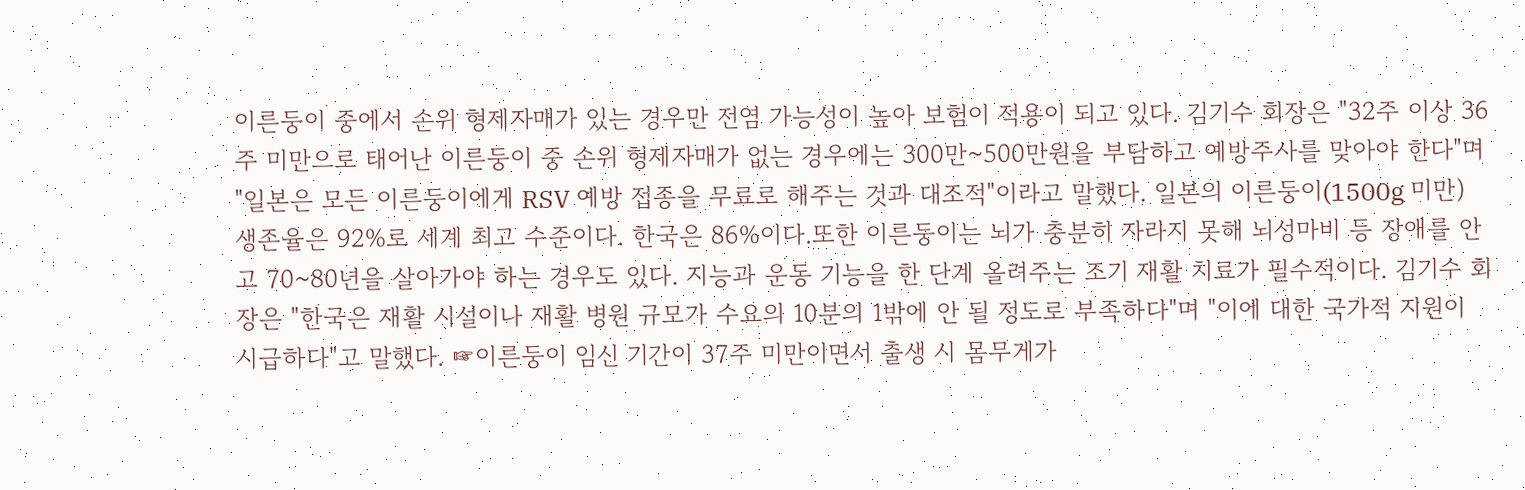이른둥이 중에서 손위 형제자매가 있는 경우만 전염 가능성이 높아 보험이 적용이 되고 있다. 김기수 회장은 "32주 이상 36주 미만으로 태어난 이른둥이 중 손위 형제자매가 없는 경우에는 300만~500만원을 부담하고 예방주사를 맞아야 한다"며 "일본은 모든 이른둥이에게 RSV 예방 접종을 무료로 해주는 것과 대조적"이라고 말했다. 일본의 이른둥이(1500g 미만) 생존율은 92%로 세계 최고 수준이다. 한국은 86%이다.또한 이른둥이는 뇌가 충분히 자라지 못해 뇌성마비 등 장애를 안고 70~80년을 살아가야 하는 경우도 있다. 지능과 운동 기능을 한 단계 올려주는 조기 재활 치료가 필수적이다. 김기수 회장은 "한국은 재활 시설이나 재활 병원 규모가 수요의 10분의 1밖에 안 될 정도로 부족하다"며 "이에 대한 국가적 지원이 시급하다"고 말했다. ☞이른둥이 임신 기간이 37주 미만이면서 출생 시 몸무게가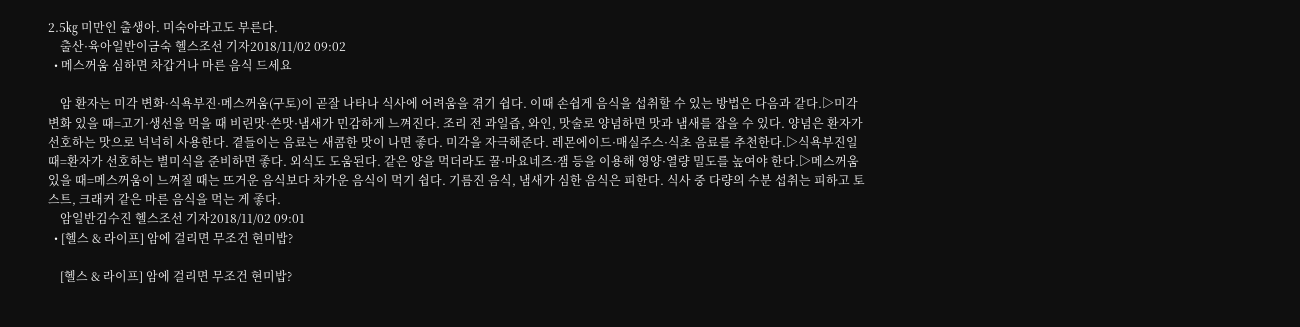2.5㎏ 미만인 출생아. 미숙아라고도 부른다.
    출산·육아일반이금숙 헬스조선 기자2018/11/02 09:02
  • 메스꺼움 심하면 차갑거나 마른 음식 드세요

    암 환자는 미각 변화·식욕부진·메스꺼움(구토)이 곧잘 나타나 식사에 어려움을 겪기 쉽다. 이때 손쉽게 음식을 섭취할 수 있는 방법은 다음과 같다.▷미각 변화 있을 때=고기·생선을 먹을 때 비린맛·쓴맛·냄새가 민감하게 느껴진다. 조리 전 과일즙, 와인, 맛술로 양념하면 맛과 냄새를 잡을 수 있다. 양념은 환자가 선호하는 맛으로 넉넉히 사용한다. 곁들이는 음료는 새콤한 맛이 나면 좋다. 미각을 자극해준다. 레몬에이드·매실주스·식초 음료를 추천한다.▷식욕부진일 때=환자가 선호하는 별미식을 준비하면 좋다. 외식도 도움된다. 같은 양을 먹더라도 꿀·마요네즈·잼 등을 이용해 영양·열량 밀도를 높여야 한다.▷메스꺼움 있을 때=메스꺼움이 느껴질 때는 뜨거운 음식보다 차가운 음식이 먹기 쉽다. 기름진 음식, 냄새가 심한 음식은 피한다. 식사 중 다량의 수분 섭취는 피하고 토스트, 크래커 같은 마른 음식을 먹는 게 좋다.
    암일반김수진 헬스조선 기자2018/11/02 09:01
  • [헬스 & 라이프] 암에 걸리면 무조건 현미밥?

    [헬스 & 라이프] 암에 걸리면 무조건 현미밥?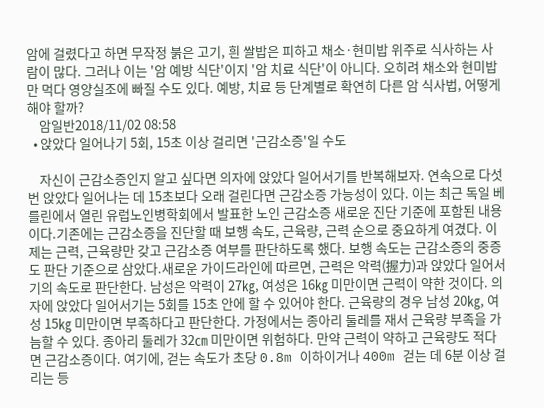암에 걸렸다고 하면 무작정 붉은 고기, 흰 쌀밥은 피하고 채소·현미밥 위주로 식사하는 사람이 많다. 그러나 이는 '암 예방 식단'이지 '암 치료 식단'이 아니다. 오히려 채소와 현미밥만 먹다 영양실조에 빠질 수도 있다. 예방, 치료 등 단계별로 확연히 다른 암 식사법, 어떻게 해야 할까?
    암일반2018/11/02 08:58
  • 앉았다 일어나기 5회, 15초 이상 걸리면 '근감소증'일 수도

    자신이 근감소증인지 알고 싶다면 의자에 앉았다 일어서기를 반복해보자. 연속으로 다섯 번 앉았다 일어나는 데 15초보다 오래 걸린다면 근감소증 가능성이 있다. 이는 최근 독일 베를린에서 열린 유럽노인병학회에서 발표한 노인 근감소증 새로운 진단 기준에 포함된 내용이다.기존에는 근감소증을 진단할 때 보행 속도, 근육량, 근력 순으로 중요하게 여겼다. 이제는 근력, 근육량만 갖고 근감소증 여부를 판단하도록 했다. 보행 속도는 근감소증의 중증도 판단 기준으로 삼았다.새로운 가이드라인에 따르면, 근력은 악력(握力)과 앉았다 일어서기의 속도로 판단한다. 남성은 악력이 27㎏, 여성은 16㎏ 미만이면 근력이 약한 것이다. 의자에 앉았다 일어서기는 5회를 15초 안에 할 수 있어야 한다. 근육량의 경우 남성 20㎏, 여성 15㎏ 미만이면 부족하다고 판단한다. 가정에서는 종아리 둘레를 재서 근육량 부족을 가늠할 수 있다. 종아리 둘레가 32㎝ 미만이면 위험하다. 만약 근력이 약하고 근육량도 적다면 근감소증이다. 여기에, 걷는 속도가 초당 0.8m 이하이거나 400m 걷는 데 6분 이상 걸리는 등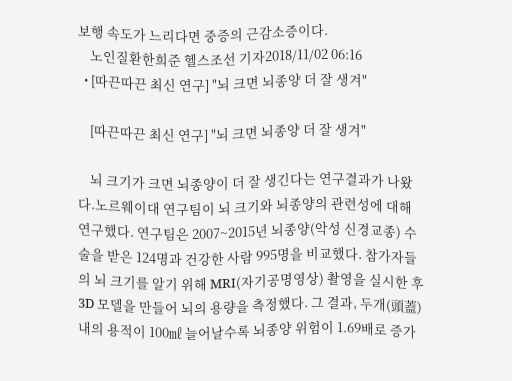보행 속도가 느리다면 중증의 근감소증이다.
    노인질환한희준 헬스조선 기자2018/11/02 06:16
  • [따끈따끈 최신 연구] "뇌 크면 뇌종양 더 잘 생겨"

    [따끈따끈 최신 연구] "뇌 크면 뇌종양 더 잘 생겨"

    뇌 크기가 크면 뇌종양이 더 잘 생긴다는 연구결과가 나왔다.노르웨이대 연구팀이 뇌 크기와 뇌종양의 관련성에 대해 연구했다. 연구팀은 2007~2015년 뇌종양(악성 신경교종) 수술을 받은 124명과 건강한 사람 995명을 비교했다. 참가자들의 뇌 크기를 알기 위해 MRI(자기공명영상) 촬영을 실시한 후 3D 모델을 만들어 뇌의 용량을 측정했다. 그 결과, 두개(頭蓋) 내의 용적이 100㎖ 늘어날수록 뇌종양 위험이 1.69배로 증가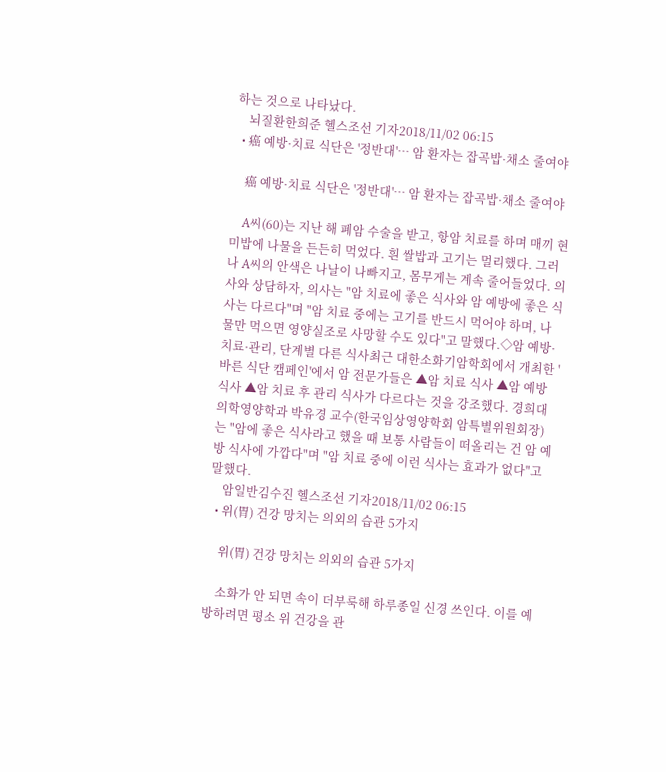하는 것으로 나타났다.
    뇌질환한희준 헬스조선 기자2018/11/02 06:15
  • 癌 예방·치료 식단은 '정반대'… 암 환자는 잡곡밥·채소 줄여야

    癌 예방·치료 식단은 '정반대'… 암 환자는 잡곡밥·채소 줄여야

    A씨(60)는 지난 해 폐암 수술을 받고, 항암 치료를 하며 매끼 현미밥에 나물을 든든히 먹었다. 흰 쌀밥과 고기는 멀리했다. 그러나 A씨의 안색은 나날이 나빠지고, 몸무게는 계속 줄어들었다. 의사와 상담하자, 의사는 "암 치료에 좋은 식사와 암 예방에 좋은 식사는 다르다"며 "암 치료 중에는 고기를 반드시 먹어야 하며, 나물만 먹으면 영양실조로 사망할 수도 있다"고 말했다.◇암 예방·치료·관리, 단계별 다른 식사최근 대한소화기암학회에서 개최한 '바른 식단 캠페인'에서 암 전문가들은 ▲암 치료 식사 ▲암 예방 식사 ▲암 치료 후 관리 식사가 다르다는 것을 강조했다. 경희대 의학영양학과 박유경 교수(한국임상영양학회 암특별위원회장)는 "암에 좋은 식사라고 했을 때 보통 사람들이 떠올리는 건 암 예방 식사에 가깝다"며 "암 치료 중에 이런 식사는 효과가 없다"고 말했다.
    암일반김수진 헬스조선 기자2018/11/02 06:15
  • 위(胃) 건강 망치는 의외의 습관 5가지

    위(胃) 건강 망치는 의외의 습관 5가지

    소화가 안 되면 속이 더부룩해 하루종일 신경 쓰인다. 이를 예방하려면 평소 위 건강을 관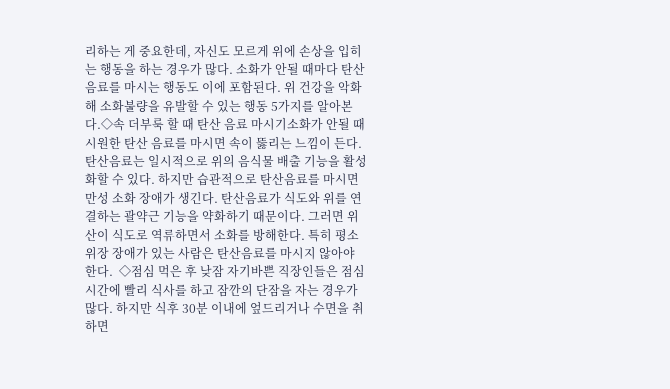리하는 게 중요한데, 자신도 모르게 위에 손상을 입히는 행동을 하는 경우가 많다. 소화가 안될 때마다 탄산음료를 마시는 행동도 이에 포함된다. 위 건강을 악화해 소화불량을 유발할 수 있는 행동 5가지를 알아본다.◇속 더부룩 할 때 탄산 음료 마시기소화가 안될 때 시원한 탄산 음료를 마시면 속이 뚫리는 느낌이 든다. 탄산음료는 일시적으로 위의 음식물 배출 기능을 활성화할 수 있다. 하지만 습관적으로 탄산음료를 마시면 만성 소화 장애가 생긴다. 탄산음료가 식도와 위를 연결하는 괄약근 기능을 약화하기 때문이다. 그러면 위산이 식도로 역류하면서 소화를 방해한다. 특히 평소 위장 장애가 있는 사람은 탄산음료를 마시지 않아야 한다.  ◇점심 먹은 후 낮잠 자기바쁜 직장인들은 점심 시간에 빨리 식사를 하고 잠깐의 단잠을 자는 경우가 많다. 하지만 식후 30분 이내에 엎드리거나 수면을 취하면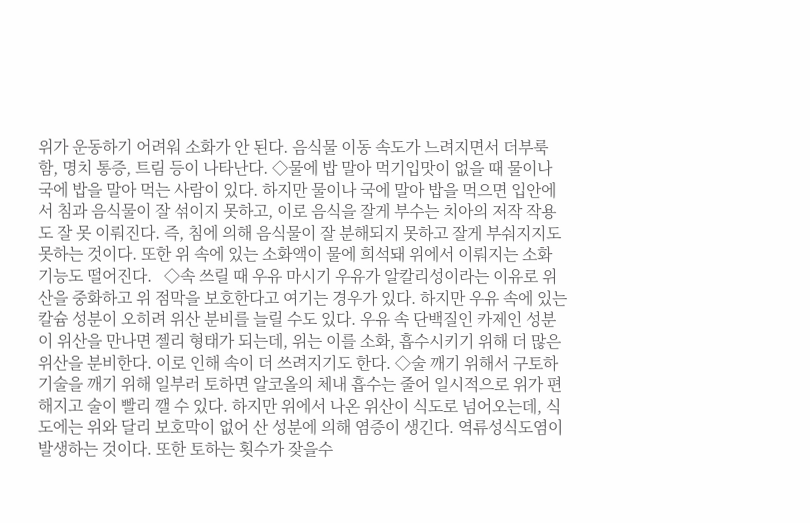위가 운동하기 어려워 소화가 안 된다. 음식물 이동 속도가 느려지면서 더부룩함, 명치 통증, 트림 등이 나타난다. ◇물에 밥 말아 먹기입맛이 없을 때 물이나 국에 밥을 말아 먹는 사람이 있다. 하지만 물이나 국에 말아 밥을 먹으면 입안에서 침과 음식물이 잘 섞이지 못하고, 이로 음식을 잘게 부수는 치아의 저작 작용도 잘 못 이뤄진다. 즉, 침에 의해 음식물이 잘 분해되지 못하고 잘게 부숴지지도 못하는 것이다. 또한 위 속에 있는 소화액이 물에 희석돼 위에서 이뤄지는 소화 기능도 떨어진다.   ◇속 쓰릴 때 우유 마시기 우유가 알칼리성이라는 이유로 위산을 중화하고 위 점막을 보호한다고 여기는 경우가 있다. 하지만 우유 속에 있는 칼슘 성분이 오히려 위산 분비를 늘릴 수도 있다. 우유 속 단백질인 카제인 성분이 위산을 만나면 젤리 형태가 되는데, 위는 이를 소화, 흡수시키기 위해 더 많은 위산을 분비한다. 이로 인해 속이 더 쓰려지기도 한다. ◇술 깨기 위해서 구토하기술을 깨기 위해 일부러 토하면 알코올의 체내 흡수는 줄어 일시적으로 위가 편해지고 술이 빨리 깰 수 있다. 하지만 위에서 나온 위산이 식도로 넘어오는데, 식도에는 위와 달리 보호막이 없어 산 성분에 의해 염증이 생긴다. 역류성식도염이 발생하는 것이다. 또한 토하는 횟수가 잦을수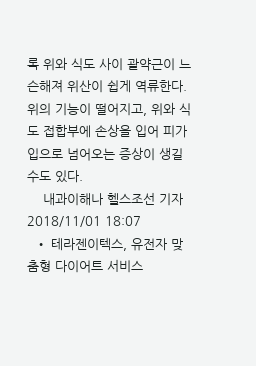록 위와 식도 사이 괄약근이 느슨해져 위산이 쉽게 역류한다. 위의 기능이 떨어지고, 위와 식도 접합부에 손상을 입어 피가 입으로 넘어오는 증상이 생길 수도 있다.
    내과이해나 헬스조선 기자2018/11/01 18:07
  • 테라젠이텍스, 유전자 맞춤형 다이어트 서비스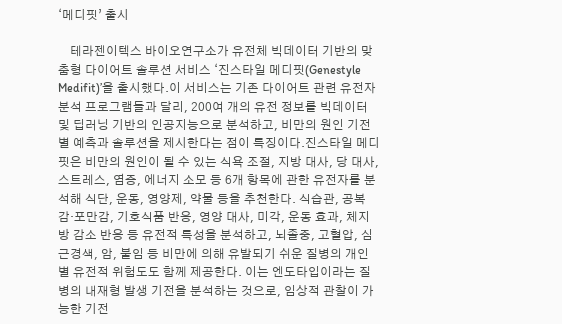‘메디핏’ 출시

    테라젠이텍스 바이오연구소가 유전체 빅데이터 기반의 맞춤형 다이어트 솔루션 서비스 ‘진스타일 메디핏(Genestyle Medifit)’을 출시했다.이 서비스는 기존 다이어트 관련 유전자 분석 프로그램들과 달리, 200여 개의 유전 정보를 빅데이터 및 딥러닝 기반의 인공지능으로 분석하고, 비만의 원인 기전별 예측과 솔루션을 제시한다는 점이 특징이다.진스타일 메디핏은 비만의 원인이 될 수 있는 식욕 조절, 지방 대사, 당 대사, 스트레스, 염증, 에너지 소모 등 6개 항목에 관한 유전자를 분석해 식단, 운동, 영양제, 약물 등을 추천한다. 식습관, 공복감·포만감, 기호식품 반응, 영양 대사, 미각, 운동 효과, 체지방 감소 반응 등 유전적 특성을 분석하고, 뇌졸중, 고혈압, 심근경색, 암, 불임 등 비만에 의해 유발되기 쉬운 질병의 개인별 유전적 위험도도 함께 제공한다. 이는 엔도타입이라는 질병의 내재형 발생 기전을 분석하는 것으로, 임상적 관찰이 가능한 기전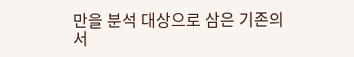만을 분석 대상으로 삼은 기존의 서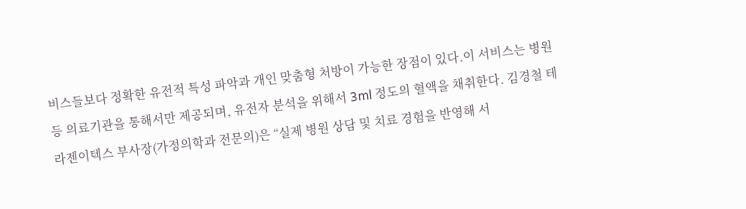비스들보다 정확한 유전적 특성 파악과 개인 맞춤형 처방이 가능한 장점이 있다.이 서비스는 병원 등 의료기관을 통해서만 제공되며, 유전자 분석을 위해서 3ml 정도의 혈액을 채취한다. 김경철 테라젠이텍스 부사장(가정의학과 전문의)은 “실제 병원 상담 및 치료 경험을 반영해 서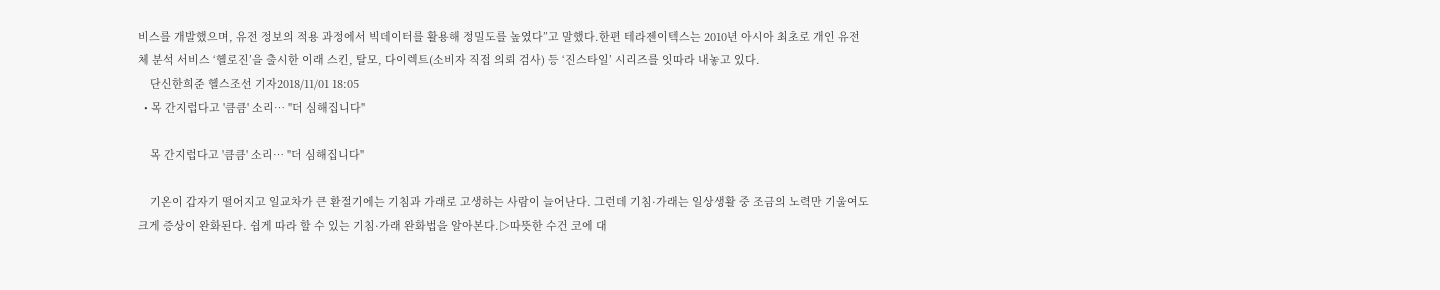비스를 개발했으며, 유전 정보의 적용 과정에서 빅데이터를 활용해 정밀도를 높였다”고 말했다.한편 테라젠이텍스는 2010년 아시아 최초로 개인 유전체 분석 서비스 ‘헬로진’을 출시한 이래 스킨, 탈모, 다이렉트(소비자 직접 의뢰 검사) 등 ‘진스타일’ 시리즈를 잇따라 내놓고 있다.
    단신한희준 헬스조선 기자2018/11/01 18:05
  • 목 간지럽다고 '큼큼' 소리… "더 심해집니다"

    목 간지럽다고 '큼큼' 소리… "더 심해집니다"

    기온이 갑자기 떨어지고 일교차가 큰 환절기에는 기침과 가래로 고생하는 사람이 늘어난다. 그런데 기침·가래는 일상생활 중 조금의 노력만 기울여도 크게 증상이 완화된다. 쉽게 따라 할 수 있는 기침·가래 완화법을 알아본다.▷따뜻한 수건 코에 대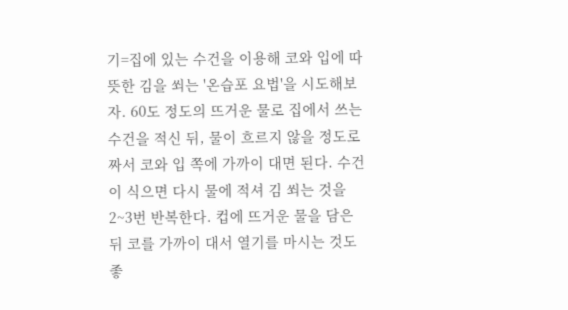기=집에 있는 수건을 이용해 코와 입에 따뜻한 김을 쐬는 '온습포 요법'을 시도해보자. 60도 정도의 뜨거운 물로 집에서 쓰는 수건을 적신 뒤, 물이 흐르지 않을 정도로 짜서 코와 입 쪽에 가까이 대면 된다. 수건이 식으면 다시 물에 적셔 김 쐬는 것을 2~3번 반복한다. 컵에 뜨거운 물을 담은 뒤 코를 가까이 대서 열기를 마시는 것도 좋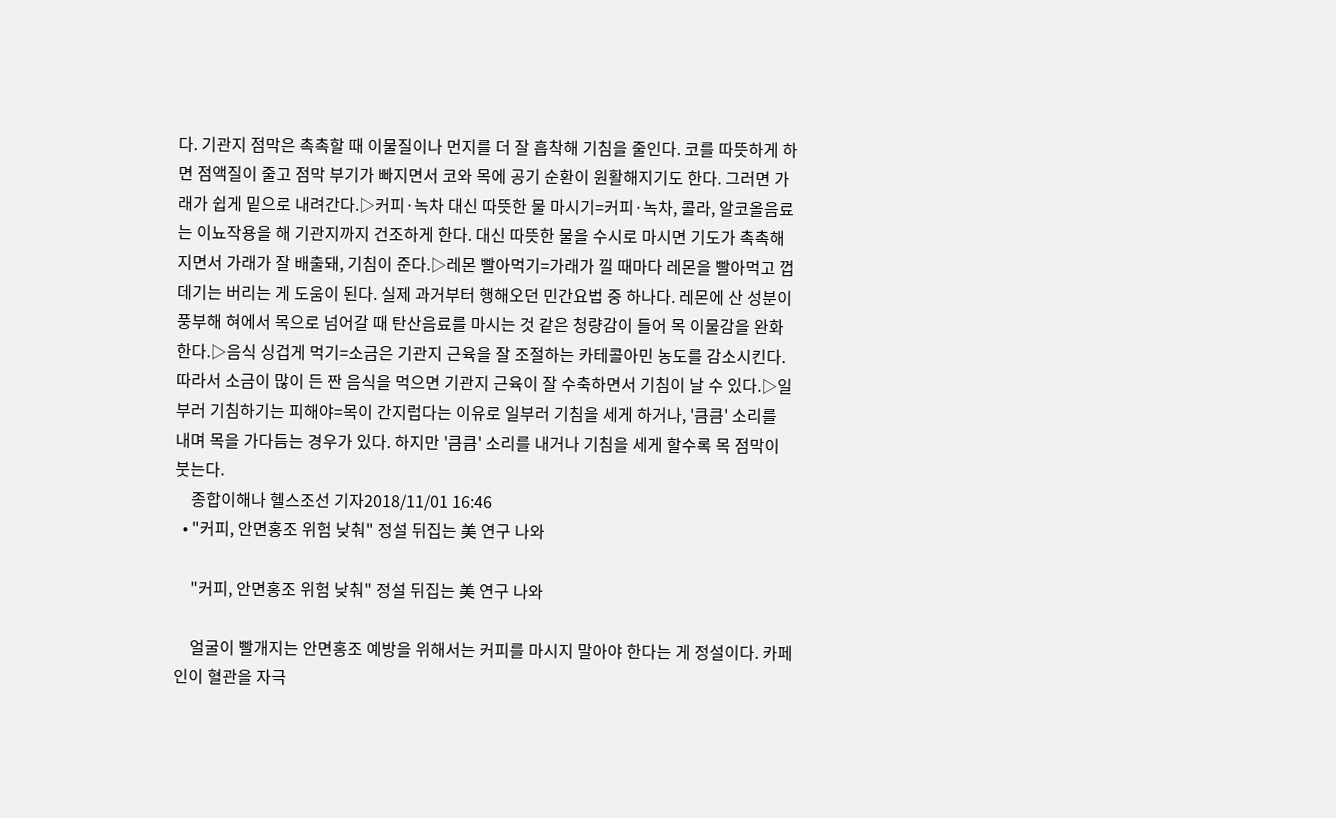다. 기관지 점막은 촉촉할 때 이물질이나 먼지를 더 잘 흡착해 기침을 줄인다. 코를 따뜻하게 하면 점액질이 줄고 점막 부기가 빠지면서 코와 목에 공기 순환이 원활해지기도 한다. 그러면 가래가 쉽게 밑으로 내려간다.▷커피·녹차 대신 따뜻한 물 마시기=커피·녹차, 콜라, 알코올음료는 이뇨작용을 해 기관지까지 건조하게 한다. 대신 따뜻한 물을 수시로 마시면 기도가 촉촉해지면서 가래가 잘 배출돼, 기침이 준다.▷레몬 빨아먹기=가래가 낄 때마다 레몬을 빨아먹고 껍데기는 버리는 게 도움이 된다. 실제 과거부터 행해오던 민간요법 중 하나다. 레몬에 산 성분이 풍부해 혀에서 목으로 넘어갈 때 탄산음료를 마시는 것 같은 청량감이 들어 목 이물감을 완화한다.▷음식 싱겁게 먹기=소금은 기관지 근육을 잘 조절하는 카테콜아민 농도를 감소시킨다. 따라서 소금이 많이 든 짠 음식을 먹으면 기관지 근육이 잘 수축하면서 기침이 날 수 있다.▷일부러 기침하기는 피해야=목이 간지럽다는 이유로 일부러 기침을 세게 하거나, '큼큼' 소리를 내며 목을 가다듬는 경우가 있다. 하지만 '큼큼' 소리를 내거나 기침을 세게 할수록 목 점막이 붓는다.
    종합이해나 헬스조선 기자2018/11/01 16:46
  • "커피, 안면홍조 위험 낮춰" 정설 뒤집는 美 연구 나와

    "커피, 안면홍조 위험 낮춰" 정설 뒤집는 美 연구 나와

    얼굴이 빨개지는 안면홍조 예방을 위해서는 커피를 마시지 말아야 한다는 게 정설이다. 카페인이 혈관을 자극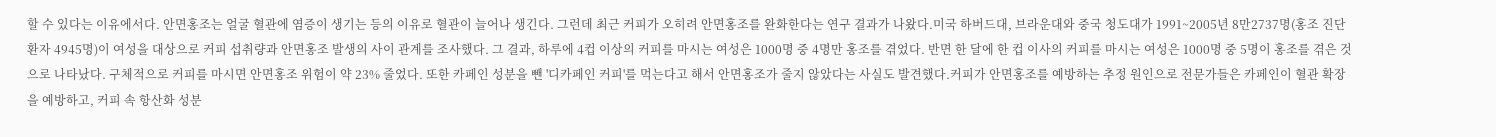할 수 있다는 이유에서다. 안면홍조는 얼굴 혈관에 염증이 생기는 등의 이유로 혈관이 늘어나 생긴다. 그런데 최근 커피가 오히려 안면홍조를 완화한다는 연구 결과가 나왔다.미국 하버드대, 브라운대와 중국 청도대가 1991~2005년 8만2737명(홍조 진단 환자 4945명)이 여성을 대상으로 커피 섭취량과 안면홍조 발생의 사이 관계를 조사했다. 그 결과, 하루에 4컵 이상의 커피를 마시는 여성은 1000명 중 4명만 홍조를 겪었다. 반면 한 달에 한 컵 이사의 커피를 마시는 여성은 1000명 중 5명이 홍조를 겪은 것으로 나타났다. 구체적으로 커피를 마시면 안면홍조 위험이 약 23% 줄었다. 또한 카페인 성분을 뺀 '디카페인 커피'를 먹는다고 해서 안면홍조가 줄지 않았다는 사실도 발견했다.커피가 안면홍조를 예방하는 추정 원인으로 전문가들은 카페인이 혈관 확장을 예방하고, 커피 속 항산화 성분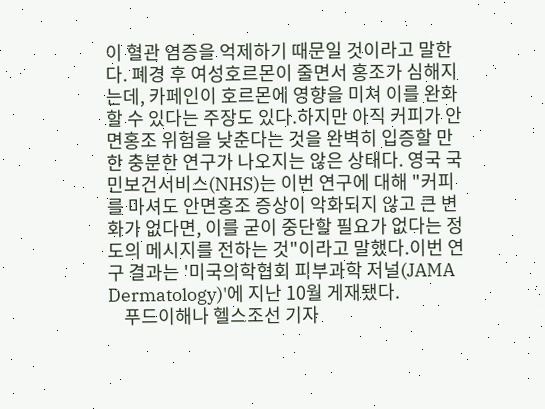이 혈관 염증을 억제하기 때문일 것이라고 말한다. 폐경 후 여성호르몬이 줄면서 홍조가 심해지는데, 카페인이 호르몬에 영향을 미쳐 이를 완화할 수 있다는 주장도 있다.하지만 아직 커피가 안면홍조 위험을 낮춘다는 것을 완벽히 입증할 만한 충분한 연구가 나오지는 않은 상태다. 영국 국민보건서비스(NHS)는 이번 연구에 대해 "커피를 마셔도 안면홍조 증상이 악화되지 않고 큰 변화가 없다면, 이를 굳이 중단할 필요가 없다는 정도의 메시지를 전하는 것"이라고 말했다.이번 연구 결과는 '미국의학협회 피부과학 저널(JAMA Dermatology)'에 지난 10월 게재됐다.
    푸드이해나 헬스조선 기자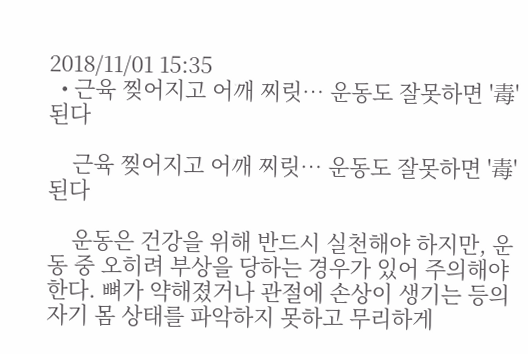2018/11/01 15:35
  • 근육 찢어지고 어깨 찌릿… 운동도 잘못하면 '毒' 된다

    근육 찢어지고 어깨 찌릿… 운동도 잘못하면 '毒' 된다

    운동은 건강을 위해 반드시 실천해야 하지만, 운동 중 오히려 부상을 당하는 경우가 있어 주의해야 한다. 뼈가 약해졌거나 관절에 손상이 생기는 등의 자기 몸 상태를 파악하지 못하고 무리하게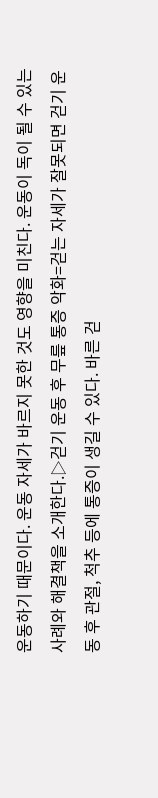운동하기 때문이다. 운동 자세가 바르지 못한 것도 영향을 미친다. 운동이 독이 될 수 있는 사례와 해결책을 소개한다.▷걷기 운동 후 무릎 통증 악화=걷는 자세가 잘못되면 걷기 운동 후 관절, 척추 등에 통증이 생길 수 있다. 바른 걷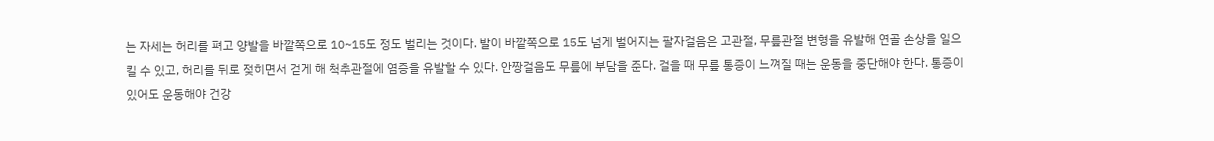는 자세는 허리를 펴고 양발을 바깥쪽으로 10~15도 정도 벌리는 것이다. 발이 바깥쪽으로 15도 넘게 벌어지는 팔자걸음은 고관절, 무릎관절 변형을 유발해 연골 손상을 일으킬 수 있고, 허리를 뒤로 젖히면서 걷게 해 척추관절에 염증을 유발할 수 있다. 안짱걸음도 무릎에 부담을 준다. 걸을 때 무릎 통증이 느껴질 때는 운동을 중단해야 한다. 통증이 있어도 운동해야 건강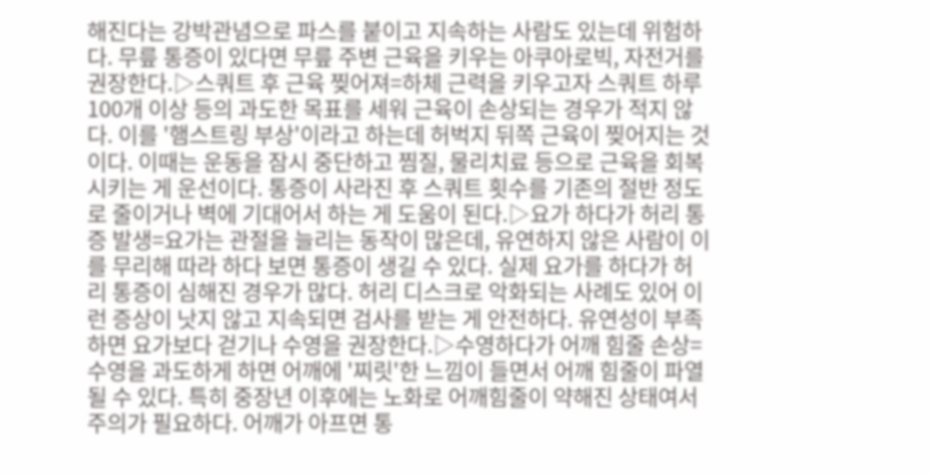해진다는 강박관념으로 파스를 붙이고 지속하는 사람도 있는데 위험하다. 무릎 통증이 있다면 무릎 주변 근육을 키우는 아쿠아로빅, 자전거를 권장한다.▷스쿼트 후 근육 찢어져=하체 근력을 키우고자 스쿼트 하루 100개 이상 등의 과도한 목표를 세워 근육이 손상되는 경우가 적지 않다. 이를 '햄스트링 부상'이라고 하는데 허벅지 뒤쪽 근육이 찢어지는 것이다. 이때는 운동을 잠시 중단하고 찜질, 물리치료 등으로 근육을 회복시키는 게 운선이다. 통증이 사라진 후 스쿼트 횟수를 기존의 절반 정도로 줄이거나 벽에 기대어서 하는 게 도움이 된다.▷요가 하다가 허리 통증 발생=요가는 관절을 늘리는 동작이 많은데, 유연하지 않은 사람이 이를 무리해 따라 하다 보면 통증이 생길 수 있다. 실제 요가를 하다가 허리 통증이 심해진 경우가 많다. 허리 디스크로 악화되는 사례도 있어 이런 증상이 낫지 않고 지속되면 검사를 받는 게 안전하다. 유연성이 부족하면 요가보다 걷기나 수영을 권장한다.▷수영하다가 어깨 힘줄 손상=수영을 과도하게 하면 어깨에 '찌릿'한 느낌이 들면서 어깨 힘줄이 파열될 수 있다. 특히 중장년 이후에는 노화로 어깨힘줄이 약해진 상태여서 주의가 필요하다. 어깨가 아프면 통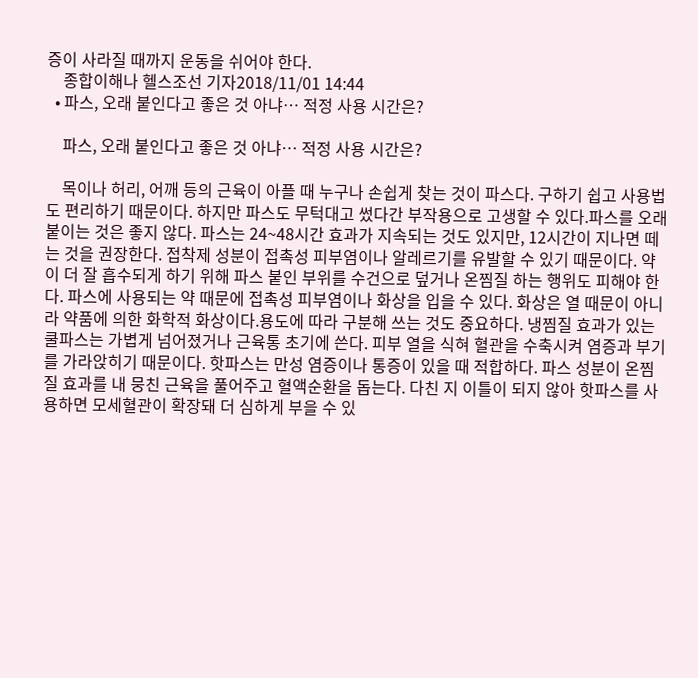증이 사라질 때까지 운동을 쉬어야 한다.
    종합이해나 헬스조선 기자2018/11/01 14:44
  • 파스, 오래 붙인다고 좋은 것 아냐… 적정 사용 시간은?

    파스, 오래 붙인다고 좋은 것 아냐… 적정 사용 시간은?

    목이나 허리, 어깨 등의 근육이 아플 때 누구나 손쉽게 찾는 것이 파스다. 구하기 쉽고 사용법도 편리하기 때문이다. 하지만 파스도 무턱대고 썼다간 부작용으로 고생할 수 있다.파스를 오래 붙이는 것은 좋지 않다. 파스는 24~48시간 효과가 지속되는 것도 있지만, 12시간이 지나면 떼는 것을 권장한다. 접착제 성분이 접촉성 피부염이나 알레르기를 유발할 수 있기 때문이다. 약이 더 잘 흡수되게 하기 위해 파스 붙인 부위를 수건으로 덮거나 온찜질 하는 행위도 피해야 한다. 파스에 사용되는 약 때문에 접촉성 피부염이나 화상을 입을 수 있다. 화상은 열 때문이 아니라 약품에 의한 화학적 화상이다.용도에 따라 구분해 쓰는 것도 중요하다. 냉찜질 효과가 있는 쿨파스는 가볍게 넘어졌거나 근육통 초기에 쓴다. 피부 열을 식혀 혈관을 수축시켜 염증과 부기를 가라앉히기 때문이다. 핫파스는 만성 염증이나 통증이 있을 때 적합하다. 파스 성분이 온찜질 효과를 내 뭉친 근육을 풀어주고 혈액순환을 돕는다. 다친 지 이틀이 되지 않아 핫파스를 사용하면 모세혈관이 확장돼 더 심하게 부을 수 있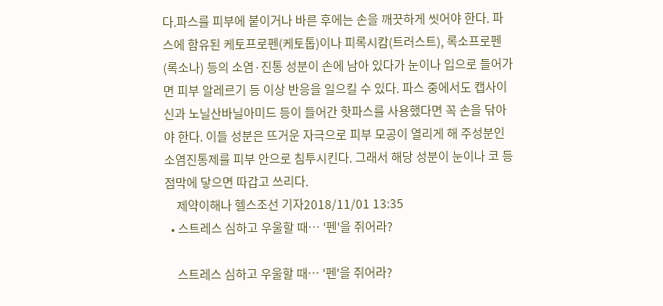다.파스를 피부에 붙이거나 바른 후에는 손을 깨끗하게 씻어야 한다. 파스에 함유된 케토프로펜(케토톱)이나 피록시캄(트러스트), 록소프로펜(록소나) 등의 소염·진통 성분이 손에 남아 있다가 눈이나 입으로 들어가면 피부 알레르기 등 이상 반응을 일으킬 수 있다. 파스 중에서도 캡사이신과 노닐산바닐아미드 등이 들어간 핫파스를 사용했다면 꼭 손을 닦아야 한다. 이들 성분은 뜨거운 자극으로 피부 모공이 열리게 해 주성분인 소염진통제를 피부 안으로 침투시킨다. 그래서 해당 성분이 눈이나 코 등 점막에 닿으면 따갑고 쓰리다.
    제약이해나 헬스조선 기자2018/11/01 13:35
  • 스트레스 심하고 우울할 때… '펜'을 쥐어라?

    스트레스 심하고 우울할 때… '펜'을 쥐어라?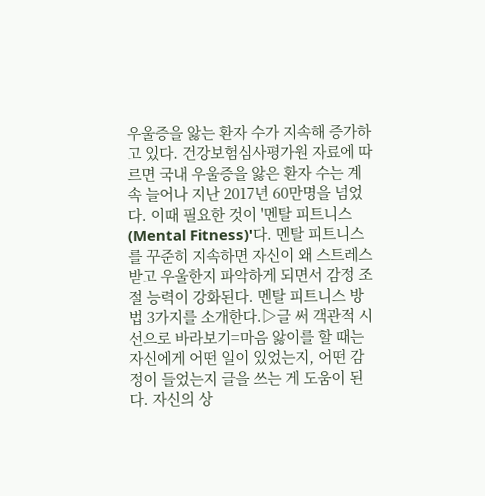우울증을 앓는 환자 수가 지속해 증가하고 있다. 건강보험심사평가원 자료에 따르면 국내 우울증을 앓은 환자 수는 계속 늘어나 지난 2017년 60만명을 넘었다. 이때 필요한 것이 '멘탈 피트니스(Mental Fitness)'다. 멘탈 피트니스를 꾸준히 지속하면 자신이 왜 스트레스 받고 우울한지 파악하게 되면서 감정 조절 능력이 강화된다. 멘탈 피트니스 방법 3가지를 소개한다.▷글 써 객관적 시선으로 바라보기=마음 앓이를 할 때는 자신에게 어떤 일이 있었는지, 어떤 감정이 들었는지 글을 쓰는 게 도움이 된다. 자신의 상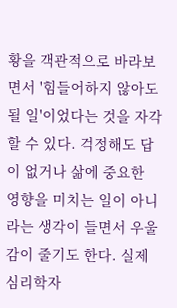황을 객관적으로 바라보면서 '힘들어하지 않아도 될 일'이었다는 것을 자각할 수 있다. 걱정해도 답이 없거나 삶에 중요한 영향을 미치는 일이 아니라는 생각이 들면서 우울감이 줄기도 한다. 실제 심리학자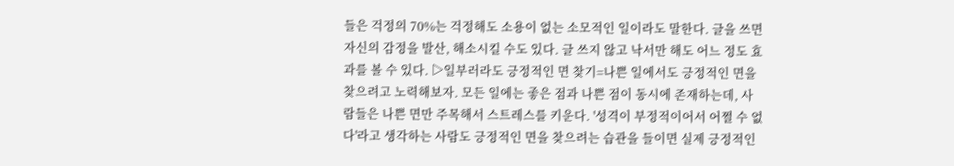들은 걱정의 70%는 걱정해도 소용이 없는 소모적인 일이라도 말한다. 글을 쓰면 자신의 감정을 발산, 해소시킬 수도 있다. 글 쓰지 않고 낙서만 해도 어느 정도 효과를 볼 수 있다. ▷일부러라도 긍정적인 면 찾기=나쁜 일에서도 긍정적인 면을 찾으려고 노력해보자. 모든 일에는 좋은 점과 나쁜 점이 동시에 존재하는데, 사람들은 나쁜 면만 주목해서 스트레스를 키운다. '성격이 부정적이어서 어쩔 수 없다'라고 생각하는 사람도 긍정적인 면을 찾으려는 습관을 들이면 실제 긍정적인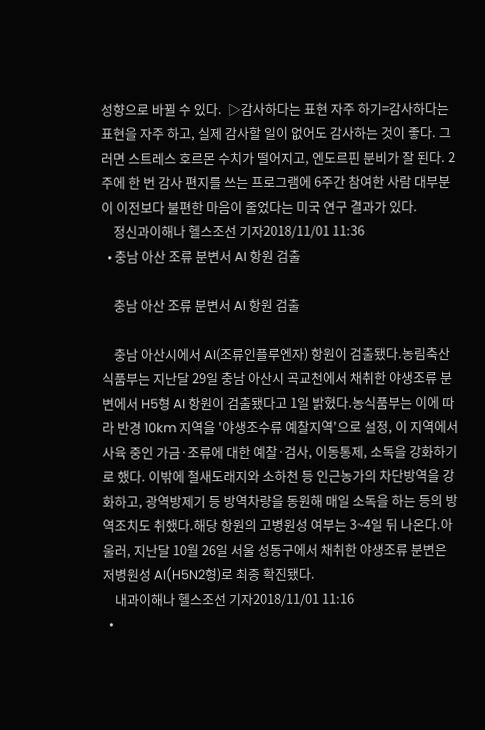성향으로 바뀔 수 있다.  ▷감사하다는 표현 자주 하기=감사하다는 표현을 자주 하고, 실제 감사할 일이 없어도 감사하는 것이 좋다. 그러면 스트레스 호르몬 수치가 떨어지고, 엔도르핀 분비가 잘 된다. 2주에 한 번 감사 편지를 쓰는 프로그램에 6주간 참여한 사람 대부분이 이전보다 불편한 마음이 줄었다는 미국 연구 결과가 있다.
    정신과이해나 헬스조선 기자2018/11/01 11:36
  • 충남 아산 조류 분변서 AI 항원 검출

    충남 아산 조류 분변서 AI 항원 검출

    충남 아산시에서 AI(조류인플루엔자) 항원이 검출됐다.농림축산식품부는 지난달 29일 충남 아산시 곡교천에서 채취한 야생조류 분변에서 H5형 AI 항원이 검출됐다고 1일 밝혔다.농식품부는 이에 따라 반경 10km 지역을 '야생조수류 예찰지역'으로 설정, 이 지역에서 사육 중인 가금·조류에 대한 예찰·검사, 이동통제, 소독을 강화하기로 했다. 이밖에 철새도래지와 소하천 등 인근농가의 차단방역을 강화하고, 광역방제기 등 방역차량을 동원해 매일 소독을 하는 등의 방역조치도 취했다.해당 항원의 고병원성 여부는 3~4일 뒤 나온다.아울러, 지난달 10월 26일 서울 성동구에서 채취한 야생조류 분변은 저병원성 AI(H5N2형)로 최종 확진됐다.
    내과이해나 헬스조선 기자2018/11/01 11:16
  •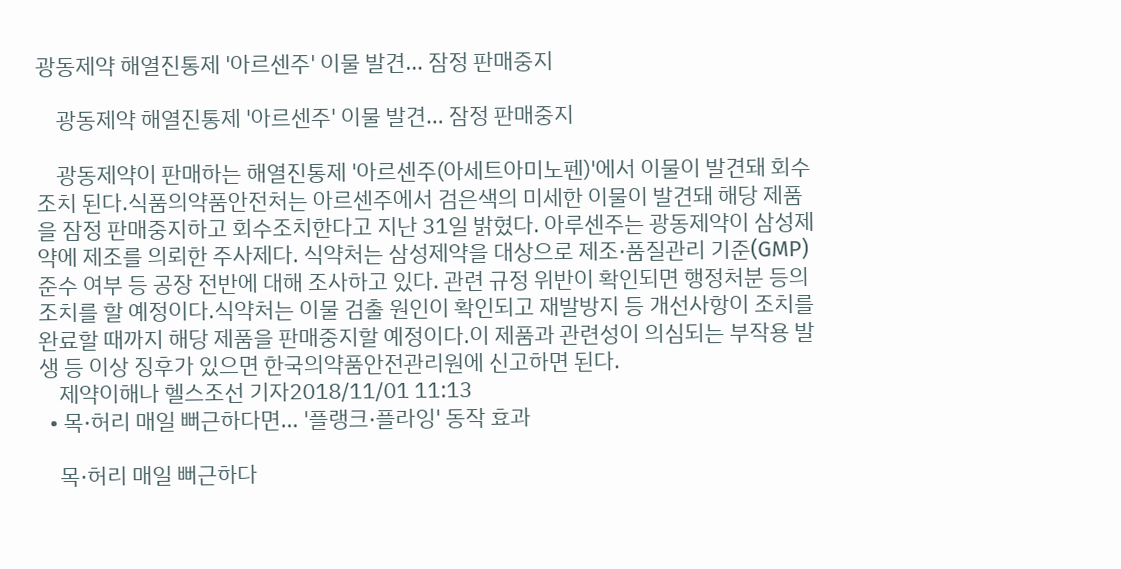광동제약 해열진통제 '아르센주' 이물 발견… 잠정 판매중지

    광동제약 해열진통제 '아르센주' 이물 발견… 잠정 판매중지

    광동제약이 판매하는 해열진통제 '아르센주(아세트아미노펜)'에서 이물이 발견돼 회수조치 된다.식품의약품안전처는 아르센주에서 검은색의 미세한 이물이 발견돼 해당 제품을 잠정 판매중지하고 회수조치한다고 지난 31일 밝혔다. 아루센주는 광동제약이 삼성제약에 제조를 의뢰한 주사제다. 식약처는 삼성제약을 대상으로 제조·품질관리 기준(GMP) 준수 여부 등 공장 전반에 대해 조사하고 있다. 관련 규정 위반이 확인되면 행정처분 등의 조치를 할 예정이다.식약처는 이물 검출 원인이 확인되고 재발방지 등 개선사항이 조치를 완료할 때까지 해당 제품을 판매중지할 예정이다.이 제품과 관련성이 의심되는 부작용 발생 등 이상 징후가 있으면 한국의약품안전관리원에 신고하면 된다.
    제약이해나 헬스조선 기자2018/11/01 11:13
  • 목·허리 매일 뻐근하다면… '플랭크·플라잉' 동작 효과

    목·허리 매일 뻐근하다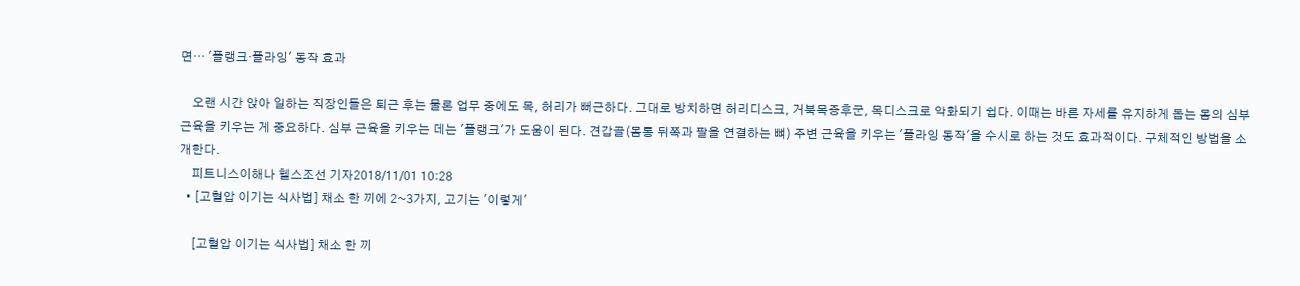면… '플랭크·플라잉' 동작 효과

    오랜 시간 앉아 일하는 직장인들은 퇴근 후는 물론 업무 중에도 목, 허리가 뻐근하다. 그대로 방치하면 허리디스크, 거북목증후군, 목디스크로 악화되기 쉽다. 이때는 바른 자세를 유지하게 돕는 몸의 심부 근육을 키우는 게 중요하다. 심부 근육을 키우는 데는 '플랭크'가 도움이 된다. 견갑골(몸통 뒤쪽과 팔을 연결하는 뼈) 주변 근육을 키우는 '플라잉 동작'을 수시로 하는 것도 효과적이다. 구체적인 방법을 소개한다.
    피트니스이해나 헬스조선 기자2018/11/01 10:28
  • [고혈압 이기는 식사법] 채소 한 끼에 2~3가지, 고기는 '이렇게'

    [고혈압 이기는 식사법] 채소 한 끼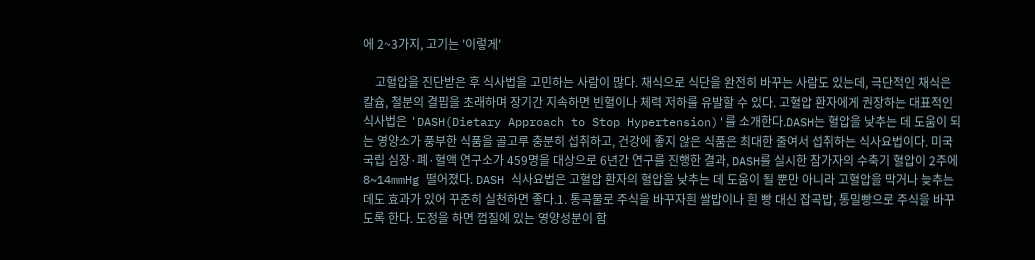에 2~3가지, 고기는 '이렇게'

    고혈압을 진단받은 후 식사법을 고민하는 사람이 많다. 채식으로 식단을 완전히 바꾸는 사람도 있는데, 극단적인 채식은 칼슘, 철분의 결핍을 초래하며 장기간 지속하면 빈혈이나 체력 저하를 유발할 수 있다. 고혈압 환자에게 권장하는 대표적인 식사법은 'DASH(Dietary Approach to Stop Hypertension)'를 소개한다.DASH는 혈압을 낮추는 데 도움이 되는 영양소가 풍부한 식품을 골고루 충분히 섭취하고, 건강에 좋지 않은 식품은 최대한 줄여서 섭취하는 식사요법이다. 미국 국립 심장·폐·혈액 연구소가 459명을 대상으로 6년간 연구를 진행한 결과, DASH를 실시한 참가자의 수축기 혈압이 2주에 8~14mmHg 떨어졌다. DASH 식사요법은 고혈압 환자의 혈압을 낮추는 데 도움이 될 뿐만 아니라 고혈압을 막거나 늦추는 데도 효과가 있어 꾸준히 실천하면 좋다.1. 통곡물로 주식을 바꾸자흰 쌀밥이나 흰 빵 대신 잡곡밥, 통밀빵으로 주식을 바꾸도록 한다. 도정을 하면 껍질에 있는 영양성분이 함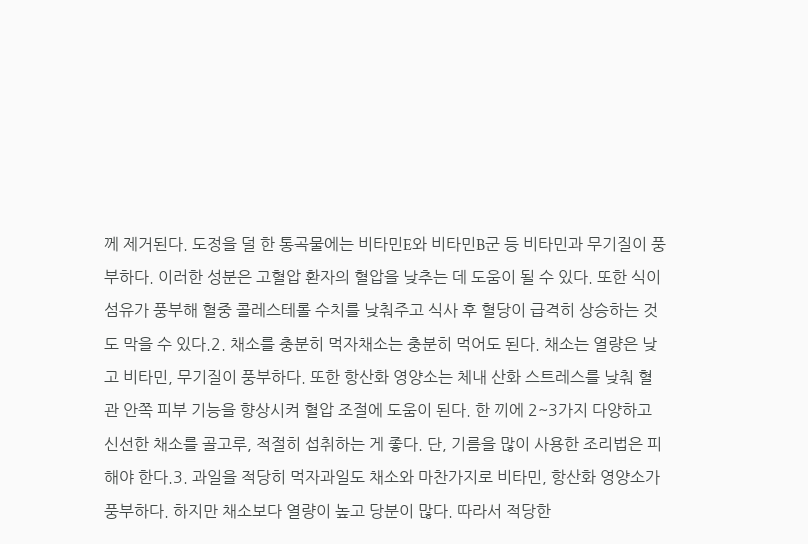께 제거된다. 도정을 덜 한 통곡물에는 비타민E와 비타민B군 등 비타민과 무기질이 풍부하다. 이러한 성분은 고혈압 환자의 혈압을 낮추는 데 도움이 될 수 있다. 또한 식이섬유가 풍부해 혈중 콜레스테롤 수치를 낮춰주고 식사 후 혈당이 급격히 상승하는 것도 막을 수 있다.2. 채소를 충분히 먹자채소는 충분히 먹어도 된다. 채소는 열량은 낮고 비타민, 무기질이 풍부하다. 또한 항산화 영양소는 체내 산화 스트레스를 낮춰 혈관 안쪽 피부 기능을 향상시켜 혈압 조절에 도움이 된다. 한 끼에 2~3가지 다양하고 신선한 채소를 골고루, 적절히 섭취하는 게 좋다. 단, 기름을 많이 사용한 조리법은 피해야 한다.3. 과일을 적당히 먹자과일도 채소와 마찬가지로 비타민, 항산화 영양소가 풍부하다. 하지만 채소보다 열량이 높고 당분이 많다. 따라서 적당한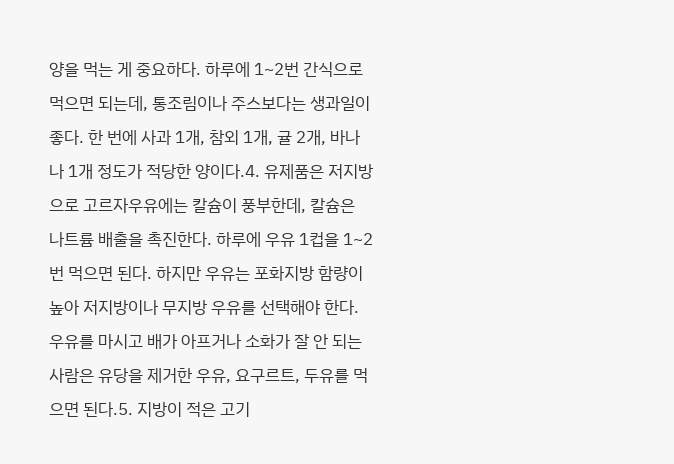양을 먹는 게 중요하다. 하루에 1~2번 간식으로 먹으면 되는데, 통조림이나 주스보다는 생과일이 좋다. 한 번에 사과 1개, 참외 1개, 귤 2개, 바나나 1개 정도가 적당한 양이다.4. 유제품은 저지방으로 고르자우유에는 칼슘이 풍부한데, 칼슘은 나트륨 배출을 촉진한다. 하루에 우유 1컵을 1~2번 먹으면 된다. 하지만 우유는 포화지방 함량이 높아 저지방이나 무지방 우유를 선택해야 한다. 우유를 마시고 배가 아프거나 소화가 잘 안 되는 사람은 유당을 제거한 우유, 요구르트, 두유를 먹으면 된다.5. 지방이 적은 고기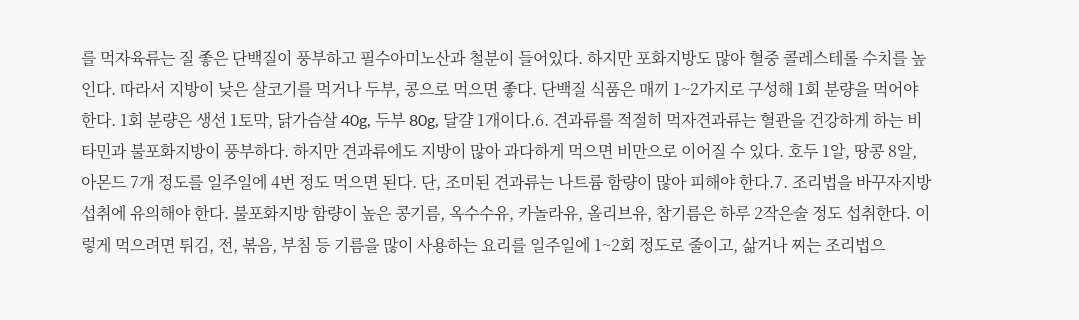를 먹자육류는 질 좋은 단백질이 풍부하고 필수아미노산과 철분이 들어있다. 하지만 포화지방도 많아 혈중 콜레스테롤 수치를 높인다. 따라서 지방이 낮은 살코기를 먹거나 두부, 콩으로 먹으면 좋다. 단백질 식품은 매끼 1~2가지로 구성해 1회 분량을 먹어야 한다. 1회 분량은 생선 1토막, 닭가슴살 40g, 두부 80g, 달걀 1개이다.6. 견과류를 적절히 먹자견과류는 혈관을 건강하게 하는 비타민과 불포화지방이 풍부하다. 하지만 견과류에도 지방이 많아 과다하게 먹으면 비만으로 이어질 수 있다. 호두 1알, 땅콩 8알, 아몬드 7개 정도를 일주일에 4번 정도 먹으면 된다. 단, 조미된 견과류는 나트륨 함량이 많아 피해야 한다.7. 조리법을 바꾸자지방 섭취에 유의해야 한다. 불포화지방 함량이 높은 콩기름, 옥수수유, 카놀라유, 올리브유, 참기름은 하루 2작은술 정도 섭취한다. 이렇게 먹으려면 튀김, 전, 볶음, 부침 등 기름을 많이 사용하는 요리를 일주일에 1~2회 정도로 줄이고, 삶거나 찌는 조리법으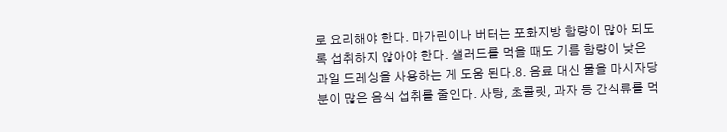로 요리해야 한다. 마가린이나 버터는 포화지방 함량이 많아 되도록 섭취하지 않아야 한다. 샐러드를 먹을 때도 기름 함량이 낮은 과일 드레싱을 사용하는 게 도움 된다.8. 음료 대신 물을 마시자당분이 많은 음식 섭취를 줄인다. 사탕, 초콜릿, 과자 등 간식류를 먹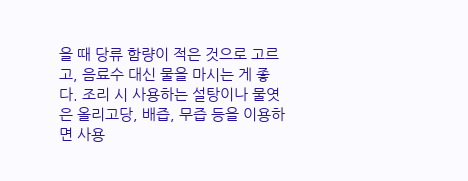을 때 당류 함량이 적은 것으로 고르고, 음료수 대신 물을 마시는 게 좋다. 조리 시 사용하는 설탕이나 물엿은 올리고당, 배즙, 무즙 등을 이용하면 사용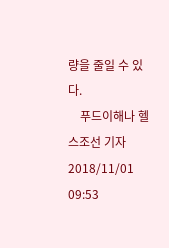량을 줄일 수 있다.
    푸드이해나 헬스조선 기자2018/11/01 09:53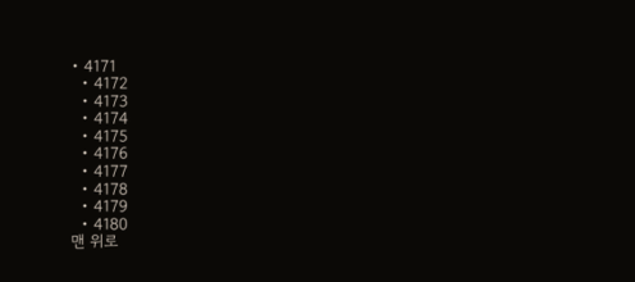• 4171
  • 4172
  • 4173
  • 4174
  • 4175
  • 4176
  • 4177
  • 4178
  • 4179
  • 4180
맨 위로